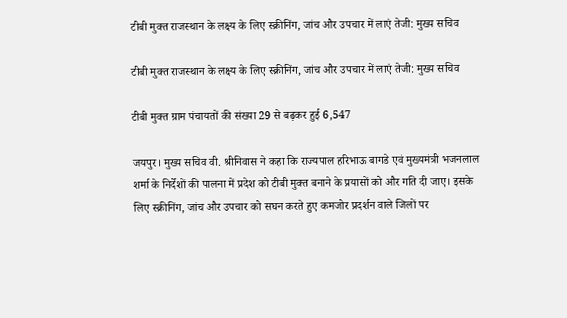टीबी मुक्त राजस्थान के लक्ष्य के लिए स्क्रीनिंग, जांच और उपचार में लाएं तेजी: मुख्य सचिव

टीबी मुक्त राजस्थान के लक्ष्य के लिए स्क्रीनिंग, जांच और उपचार में लाएं तेजी: मुख्य सचिव

टीबी मुक्त ग्राम पंचायतों की संख्या 29 से बढ़कर हुई 6,547

जयपुर। मुख्य सचिव वी. श्रीनिवास ने कहा कि राज्यपाल हरिभाऊ बागडे एवं मुख्यमंत्री भजनलाल शर्मा के निर्देशों की पालना में प्रदेश को टीबी मुक्त बनाने के प्रयासों को और गति दी जाए। इसके लिए स्क्रीनिंग, जांच और उपचार को सघन करते हुए कमजोर प्रदर्शन वाले जिलों पर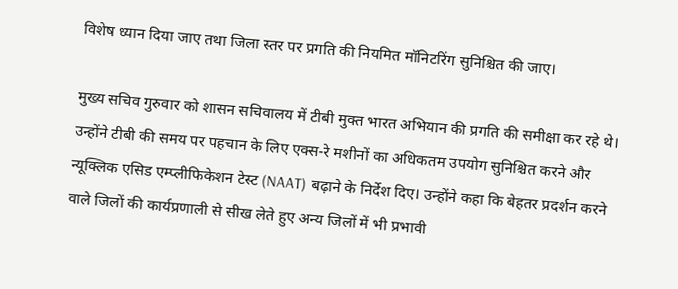विशेष ध्यान दिया जाए तथा जिला स्तर पर प्रगति की नियमित मॉनिटरिंग सुनिश्चित की जाए।

मुख्य सचिव गुरुवार को शासन सचिवालय में टीबी मुक्त भारत अभियान की प्रगति की समीक्षा कर रहे थे। उन्होंने टीबी की समय पर पहचान के लिए एक्स-रे मशीनों का अधिकतम उपयोग सुनिश्चित करने और न्यूक्लिक एसिड एम्प्लीफिकेशन टेस्ट (NAAT) बढ़ाने के निर्देश दिए। उन्होंने कहा कि बेहतर प्रदर्शन करने वाले जिलों की कार्यप्रणाली से सीख लेते हुए अन्य जिलों में भी प्रभावी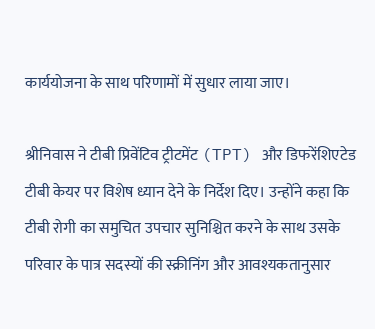कार्ययोजना के साथ परिणामों में सुधार लाया जाए।

श्रीनिवास ने टीबी प्रिवेंटिव ट्रीटमेंट (TPT) और डिफरेंशिएटेड टीबी केयर पर विशेष ध्यान देने के निर्देश दिए। उन्होंने कहा कि टीबी रोगी का समुचित उपचार सुनिश्चित करने के साथ उसके परिवार के पात्र सदस्यों की स्क्रीनिंग और आवश्यकतानुसार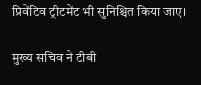प्रिवेंटिव ट्रीटमेंट भी सुनिश्चित किया जाए।

मुख्य सचिव ने टीबी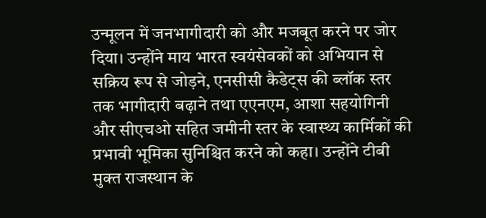उन्मूलन में जनभागीदारी को और मजबूत करने पर जोर दिया। उन्होंने माय भारत स्वयंसेवकों को अभियान से सक्रिय रूप से जोड़ने, एनसीसी कैडेट्स की ब्लॉक स्तर तक भागीदारी बढ़ाने तथा एएनएम, आशा सहयोगिनी और सीएचओ सहित जमीनी स्तर के स्वास्थ्य कार्मिकों की प्रभावी भूमिका सुनिश्चित करने को कहा। उन्होंने टीबी मुक्त राजस्थान के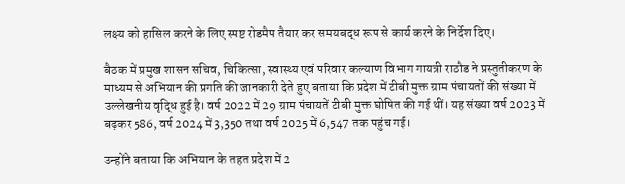लक्ष्य को हासिल करने के लिए स्पष्ट रोडमैप तैयार कर समयबद्ध रूप से कार्य करने के निर्देश दिए।

बैठक में प्रमुख शासन सचिव, चिकित्सा, स्वास्थ्य एवं परिवार कल्याण विभाग गायत्री राठौड ने प्रस्तुतीकरण के माध्यम से अभियान की प्रगति की जानकारी देते हुए बताया कि प्रदेश में टीबी मुक्त ग्राम पंचायतों की संख्या में उल्लेखनीय वृद्धि हुई है। वर्ष 2022 में 29 ग्राम पंचायतें टीबी मुक्त घोषित की गई थीं। यह संख्या वर्ष 2023 में बढ़कर 586, वर्ष 2024 में 3,350 तथा वर्ष 2025 में 6,547 तक पहुंच गई।

उन्होंने बताया कि अभियान के तहत प्रदेश में 2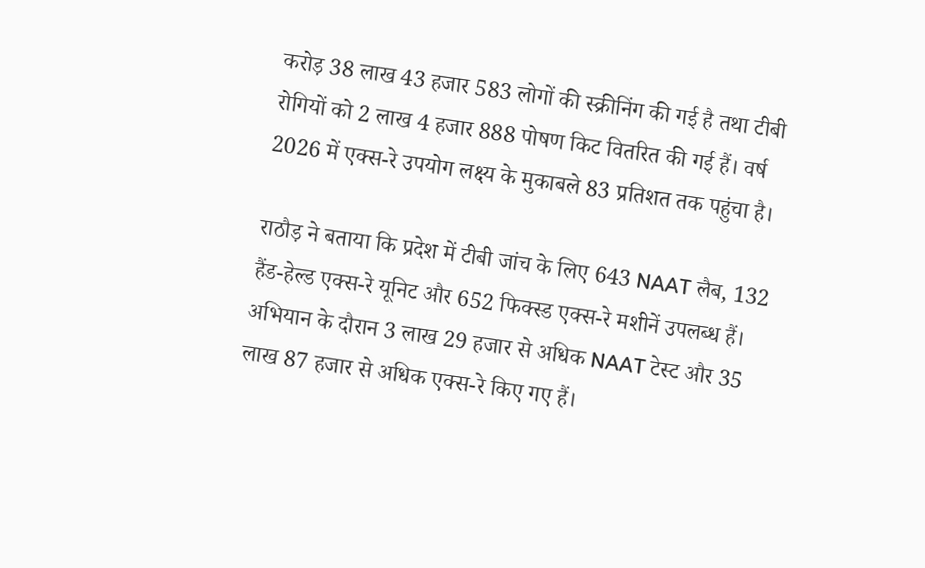करोड़ 38 लाख 43 हजार 583 लोगों की स्क्रीनिंग की गई है तथा टीबी रोगियों को 2 लाख 4 हजार 888 पोषण किट वितरित की गई हैं। वर्ष 2026 में एक्स-रे उपयोग लक्ष्य के मुकाबले 83 प्रतिशत तक पहुंचा है।

राठौड़ ने बताया कि प्रदेश में टीबी जांच के लिए 643 NAAT लैब, 132 हैंड-हेल्ड एक्स-रे यूनिट और 652 फिक्स्ड एक्स-रे मशीनें उपलब्ध हैं। अभियान के दौरान 3 लाख 29 हजार से अधिक NAAT टेस्ट और 35 लाख 87 हजार से अधिक एक्स-रे किए गए हैं।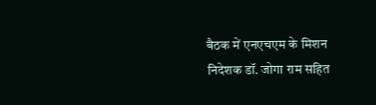बैठक में एनएचएम के मिशन निदेशक डॉ. जोगा राम सहित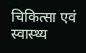चिकित्सा एवं स्वास्थ्य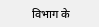विभाग के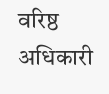वरिष्ठ अधिकारी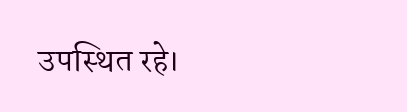उपस्थित रहे।